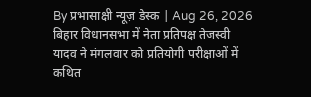By प्रभासाक्षी न्यूज़ डेस्क | Aug 26, 2026
बिहार विधानसभा में नेता प्रतिपक्ष तेजस्वी यादव ने मंगलवार को प्रतियोगी परीक्षाओं में कथित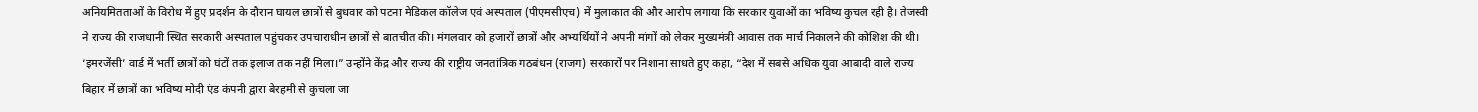अनियमितताओं के विरोध में हुए प्रदर्शन के दौरान घायल छात्रों से बुधवार को पटना मेडिकल कॉलेज एवं अस्पताल (पीएमसीएच) में मुलाकात की और आरोप लगाया कि सरकार युवाओं का भविष्य कुचल रही है। तेजस्वी ने राज्य की राजधानी स्थित सरकारी अस्पताल पहुंचकर उपचाराधीन छात्रों से बातचीत की। मंगलवार को हजारों छात्रों और अभ्यर्थियों ने अपनी मांगों को लेकर मुख्यमंत्री आवास तक मार्च निकालने की कोशिश की थी।
‘इमरजेंसी’ वार्ड में भर्ती छात्रों को घंटों तक इलाज तक नहीं मिला।” उन्होंने केंद्र और राज्य की राष्ट्रीय जनतांत्रिक गठबंधन (राजग) सरकारों पर निशाना साधते हुए कहा, “देश में सबसे अधिक युवा आबादी वाले राज्य बिहार में छात्रों का भविष्य मोदी एंड कंपनी द्वारा बेरहमी से कुचला जा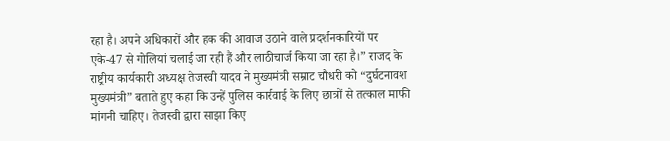रहा है। अपने अधिकारों और हक की आवाज उठाने वाले प्रदर्शनकारियों पर एके-47 से गोलियां चलाई जा रही हैं और लाठीचार्ज किया जा रहा है।” राजद के राष्ट्रीय कार्यकारी अध्यक्ष तेजस्वी यादव ने मुख्यमंत्री सम्राट चौधरी को “दुर्घटनावश मुख्यमंत्री” बताते हुए कहा कि उन्हें पुलिस कार्रवाई के लिए छात्रों से तत्काल माफी मांगनी चाहिए। तेजस्वी द्वारा साझा किए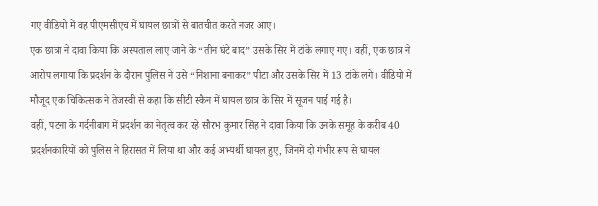गए वीडियो में वह पीएमसीएच में घायल छात्रों से बातचीत करते नजर आए।
एक छात्रा ने दावा किया कि अस्पताल लाए जाने के “तीन घंटे बाद” उसके सिर में टांके लगाए गए। वहीं, एक छात्र ने आरोप लगाया कि प्रदर्शन के दौरान पुलिस ने उसे “निशाना बनाकर” पीटा और उसके सिर में 13 टांके लगे। वीडियो में मौजूद एक चिकित्सक ने तेजस्वी से कहा कि सीटी स्कैन में घायल छात्र के सिर में सूजन पाई गई है।
वहीं, पटना के गर्दनीबाग में प्रदर्शन का नेतृत्व कर रहे सौरभ कुमार सिंह ने दावा किया कि उनके समूह के करीब 40 प्रदर्शनकारियों को पुलिस ने हिरासत में लिया था और कई अभ्यर्थी घायल हुए, जिनमें दो गंभीर रूप से घायल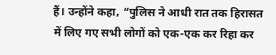हैं। उन्होंने कहा, “पुलिस ने आधी रात तक हिरासत में लिए गए सभी लोगों को एक-एक कर रिहा कर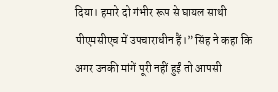दिया। हमारे दो गंभीर रूप से घायल साथी पीएमसीएच में उपचाराधीन हैं।” सिंह ने कहा कि अगर उनकी मांगें पूरी नहीं हुईं तो आपसी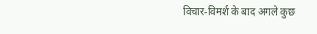विचार-विमर्श के बाद अगले कुछ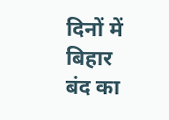दिनों में बिहार बंद का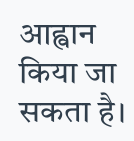आह्वान किया जा सकता है।